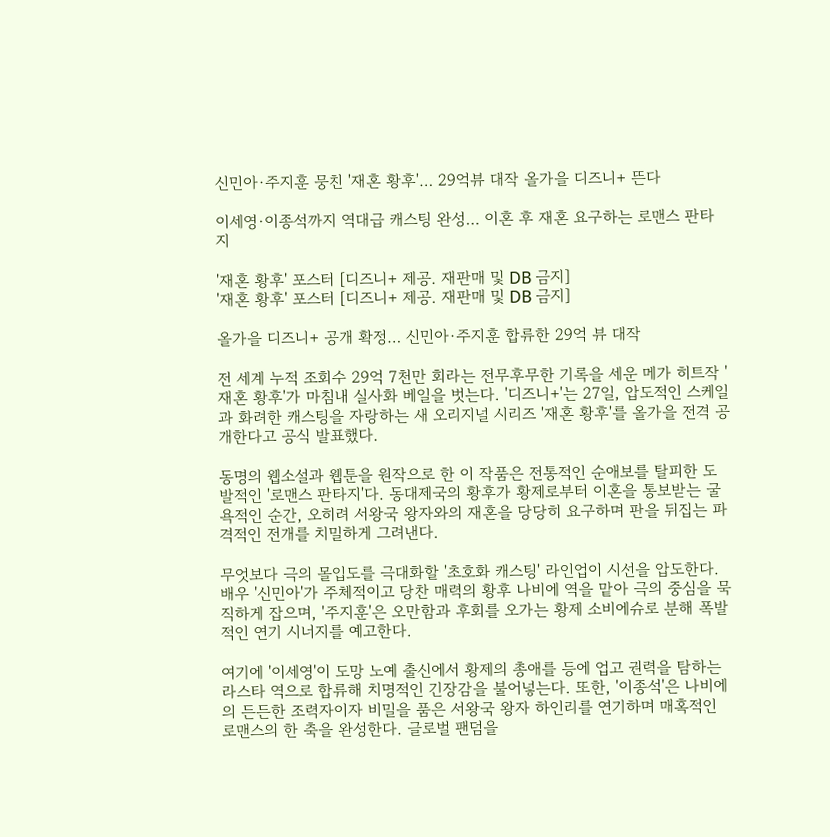신민아·주지훈 뭉친 '재혼 황후'… 29억뷰 대작 올가을 디즈니+ 뜬다

이세영·이종석까지 역대급 캐스팅 완성… 이혼 후 재혼 요구하는 로맨스 판타지

'재혼 황후' 포스터 [디즈니+ 제공. 재판매 및 DB 금지]
'재혼 황후' 포스터 [디즈니+ 제공. 재판매 및 DB 금지]

올가을 디즈니+ 공개 확정… 신민아·주지훈 합류한 29억 뷰 대작

전 세계 누적 조회수 29억 7천만 회라는 전무후무한 기록을 세운 메가 히트작 '재혼 황후'가 마침내 실사화 베일을 벗는다. '디즈니+'는 27일, 압도적인 스케일과 화려한 캐스팅을 자랑하는 새 오리지널 시리즈 '재혼 황후'를 올가을 전격 공개한다고 공식 발표했다.

동명의 웹소설과 웹툰을 원작으로 한 이 작품은 전통적인 순애보를 탈피한 도발적인 '로맨스 판타지'다. 동대제국의 황후가 황제로부터 이혼을 통보받는 굴욕적인 순간, 오히려 서왕국 왕자와의 재혼을 당당히 요구하며 판을 뒤집는 파격적인 전개를 치밀하게 그려낸다.

무엇보다 극의 몰입도를 극대화할 '초호화 캐스팅' 라인업이 시선을 압도한다. 배우 '신민아'가 주체적이고 당찬 매력의 황후 나비에 역을 맡아 극의 중심을 묵직하게 잡으며, '주지훈'은 오만함과 후회를 오가는 황제 소비에슈로 분해 폭발적인 연기 시너지를 예고한다.

여기에 '이세영'이 도망 노예 출신에서 황제의 총애를 등에 업고 권력을 탐하는 라스타 역으로 합류해 치명적인 긴장감을 불어넣는다. 또한, '이종석'은 나비에의 든든한 조력자이자 비밀을 품은 서왕국 왕자 하인리를 연기하며 매혹적인 로맨스의 한 축을 완성한다. 글로벌 팬덤을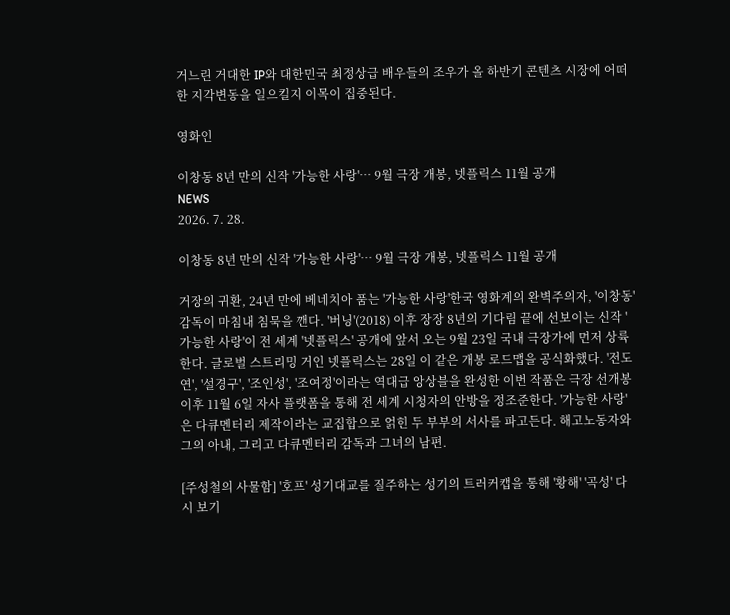거느린 거대한 IP와 대한민국 최정상급 배우들의 조우가 올 하반기 콘텐츠 시장에 어떠한 지각변동을 일으킬지 이목이 집중된다.

영화인

이창동 8년 만의 신작 '가능한 사랑'… 9월 극장 개봉, 넷플릭스 11월 공개
NEWS
2026. 7. 28.

이창동 8년 만의 신작 '가능한 사랑'… 9월 극장 개봉, 넷플릭스 11월 공개

거장의 귀환, 24년 만에 베네치아 품는 '가능한 사랑'한국 영화계의 완벽주의자, '이창동' 감독이 마침내 침묵을 깬다. '버닝'(2018) 이후 장장 8년의 기다림 끝에 선보이는 신작 '가능한 사랑'이 전 세계 '넷플릭스' 공개에 앞서 오는 9월 23일 국내 극장가에 먼저 상륙한다. 글로벌 스트리밍 거인 넷플릭스는 28일 이 같은 개봉 로드맵을 공식화했다. '전도연', '설경구', '조인성', '조여정'이라는 역대급 앙상블을 완성한 이번 작품은 극장 선개봉 이후 11월 6일 자사 플랫폼을 통해 전 세계 시청자의 안방을 정조준한다. '가능한 사랑'은 다큐멘터리 제작이라는 교집합으로 얽힌 두 부부의 서사를 파고든다. 해고노동자와 그의 아내, 그리고 다큐멘터리 감독과 그녀의 남편.

[주성철의 사물함] '호프' 성기대교를 질주하는 성기의 트러커캡을 통해 '황해' '곡성' 다시 보기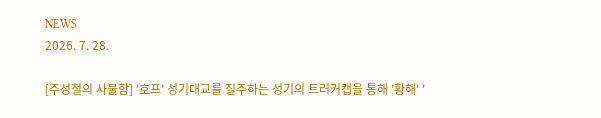NEWS
2026. 7. 28.

[주성철의 사물함] '호프' 성기대교를 질주하는 성기의 트러커캡을 통해 '황해' '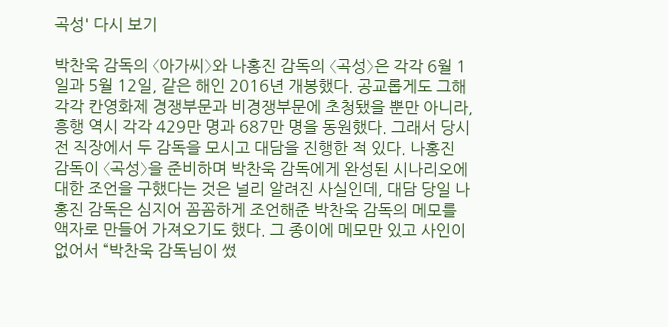곡성' 다시 보기

박찬욱 감독의 〈아가씨〉와 나홍진 감독의 〈곡성〉은 각각 6월 1일과 5월 12일, 같은 해인 2016년 개봉했다. 공교롭게도 그해 각각 칸영화제 경쟁부문과 비경쟁부문에 초청됐을 뿐만 아니라, 흥행 역시 각각 429만 명과 687만 명을 동원했다. 그래서 당시 전 직장에서 두 감독을 모시고 대담을 진행한 적 있다. 나홍진 감독이 〈곡성〉을 준비하며 박찬욱 감독에게 완성된 시나리오에 대한 조언을 구했다는 것은 널리 알려진 사실인데, 대담 당일 나홍진 감독은 심지어 꼼꼼하게 조언해준 박찬욱 감독의 메모를 액자로 만들어 가져오기도 했다. 그 종이에 메모만 있고 사인이 없어서 “박찬욱 감독님이 썼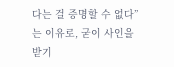다는 걸 증명할 수 없다”는 이유로, 굳이 사인을 받기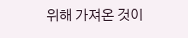위해 가져온 것이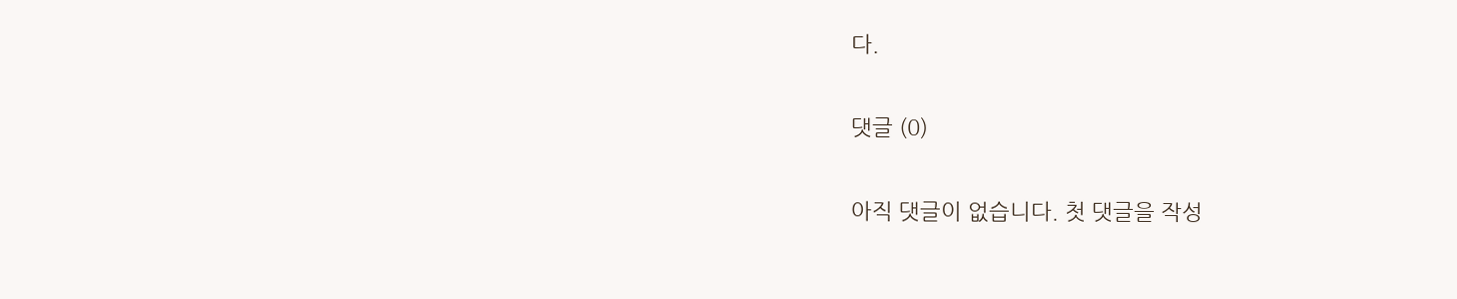다.

댓글 (0)

아직 댓글이 없습니다. 첫 댓글을 작성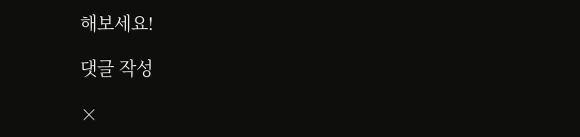해보세요!

댓글 작성

×